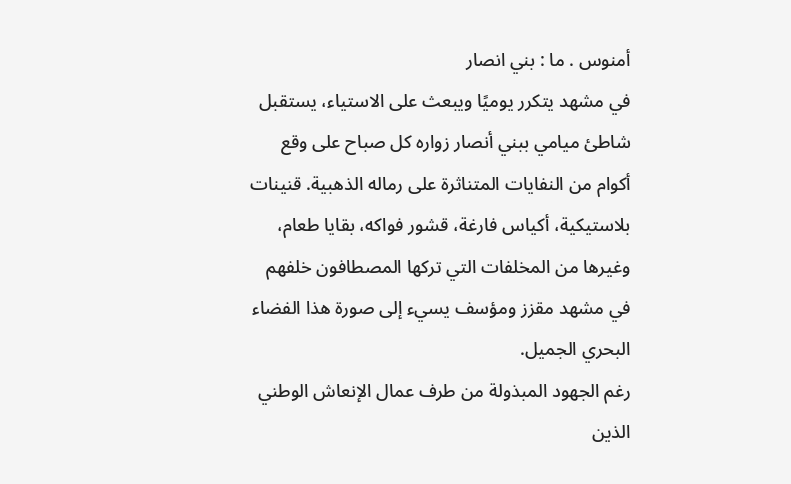أمنوس . ما : بني انصار
في مشهد يتكرر يوميًا ويبعث على الاستياء، يستقبل شاطئ ميامي ببني أنصار زواره كل صباح على وقع أكوام من النفايات المتناثرة على رماله الذهبية. قنينات بلاستيكية، أكياس فارغة، قشور فواكه، بقايا طعام، وغيرها من المخلفات التي تركها المصطافون خلفهم في مشهد مقزز ومؤسف يسيء إلى صورة هذا الفضاء البحري الجميل.
رغم الجهود المبذولة من طرف عمال الإنعاش الوطني الذين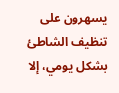يسهرون على تنظيف الشاطئ بشكل يومي، إلا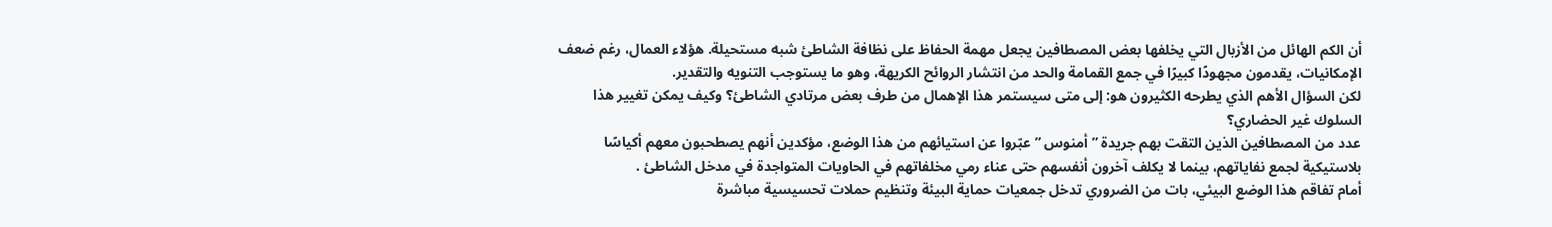أن الكم الهائل من الأزبال التي يخلفها بعض المصطافين يجعل مهمة الحفاظ على نظافة الشاطئ شبه مستحيلة. هؤلاء العمال، رغم ضعف الإمكانيات، يقدمون مجهودًا كبيرًا في جمع القمامة والحد من انتشار الروائح الكريهة، وهو ما يستوجب التنويه والتقدير.
لكن السؤال الأهم الذي يطرحه الكثيرون هو: إلى متى سيستمر هذا الإهمال من طرف بعض مرتادي الشاطئ؟ وكيف يمكن تغيير هذا السلوك غير الحضاري؟
عدد من المصطافين الذين التقت بهم جريدة ” أمنوس ” عبّروا عن استيائهم من هذا الوضع، مؤكدين أنهم يصطحبون معهم أكياسًا بلاستيكية لجمع نفاياتهم، بينما لا يكلف آخرون أنفسهم حتى عناء رمي مخلفاتهم في الحاويات المتواجدة في مدخل الشاطئ .
أمام تفاقم هذا الوضع البيئي، بات من الضروري تدخل جمعيات حماية البيئة وتنظيم حملات تحسيسية مباشرة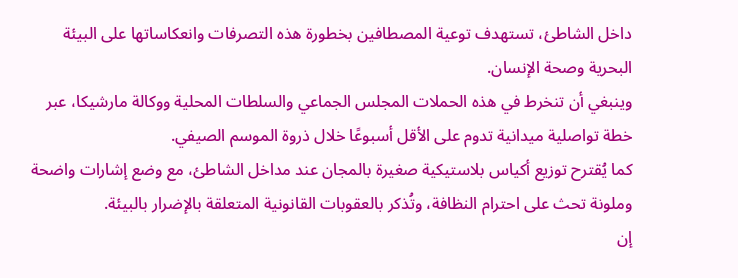داخل الشاطئ، تستهدف توعية المصطافين بخطورة هذه التصرفات وانعكاساتها على البيئة البحرية وصحة الإنسان.
وينبغي أن تنخرط في هذه الحملات المجلس الجماعي والسلطات المحلية ووكالة مارشيكا، عبر خطة تواصلية ميدانية تدوم على الأقل أسبوعًا خلال ذروة الموسم الصيفي.
كما يُقترح توزيع أكياس بلاستيكية صغيرة بالمجان عند مداخل الشاطئ، مع وضع إشارات واضحة وملونة تحث على احترام النظافة، وتُذكر بالعقوبات القانونية المتعلقة بالإضرار بالبيئة.
إن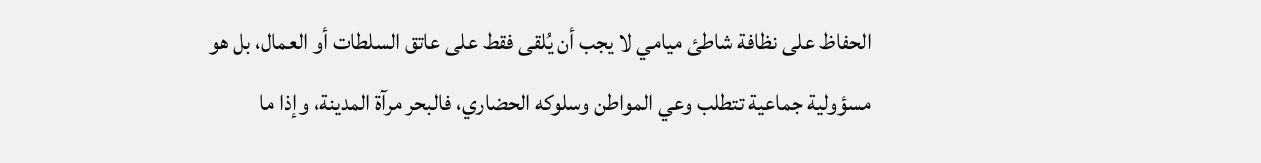الحفاظ على نظافة شاطئ ميامي لا يجب أن يُلقى فقط على عاتق السلطات أو العمال، بل هو مسؤولية جماعية تتطلب وعي المواطن وسلوكه الحضاري، فالبحر مرآة المدينة، وإذا ما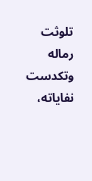تلوثت رماله وتكدست نفاياته،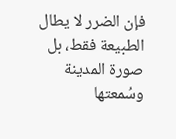فإن الضرر لا يطال الطبيعة فقط، بل صورة المدينة وسُمعتها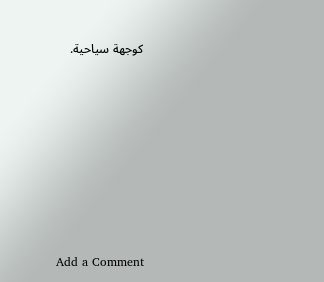كوجهة سياحية.












Add a Comment